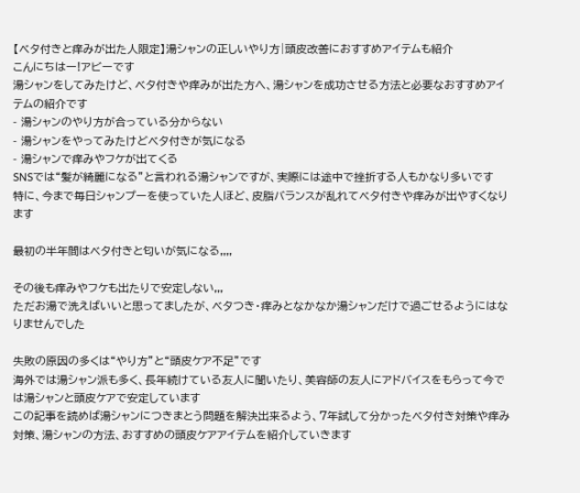【ベタ付きと痒みが出た人限定】湯シャンの正しいやり方|頭皮改善におすすめアイテムも紹介
こんにちはー!アビーです
湯シャンをしてみたけど、ベタ付きや痒みが出た方へ、湯シャンを成功させる方法と必要なおすすめアイテムの紹介です
- 湯シャンのやり方が合っている分からない
- 湯シャンをやってみたけどベタ付きが気になる
- 湯シャンで痒みやフケが出てくる
SNSでは“髪が綺麗になる”と言われる湯シャンですが、実際には途中で挫折する人もかなり多いです
特に、今まで毎日シャンプーを使っていた人ほど、皮脂バランスが乱れてベタ付きや痒みが出やすくなります

最初の半年間はベタ付きと匂いが気になる,,,,

その後も痒みやフケも出たりで安定しない,,,
ただお湯で洗えばいいと思ってましたが、ベタつき・痒みとなかなか湯シャンだけで過ごせるようにはなりませんでした

失敗の原因の多くは“やり方”と“頭皮ケア不足”です
海外では湯シャン派も多く、長年続けている友人に聞いたり、美容師の友人にアドバイスをもらって今では湯シャンと頭皮ケアで安定しています
この記事を読めば湯シャンにつきまとう問題を解決出来るよう、7年試して分かったベタ付き対策や痒み対策、湯シャンの方法、おすすめの頭皮ケアアイテムを紹介していきます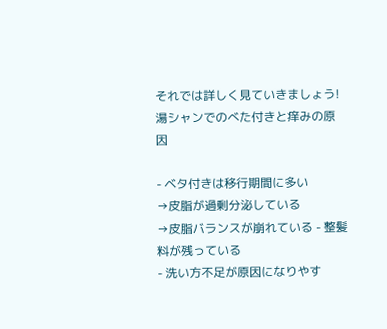それでは詳しく見ていきましょう!
湯シャンでのべた付きと痒みの原因

- ベタ付きは移行期間に多い
→皮脂が過剰分泌している
→皮脂バランスが崩れている - 整髪料が残っている
- 洗い方不足が原因になりやす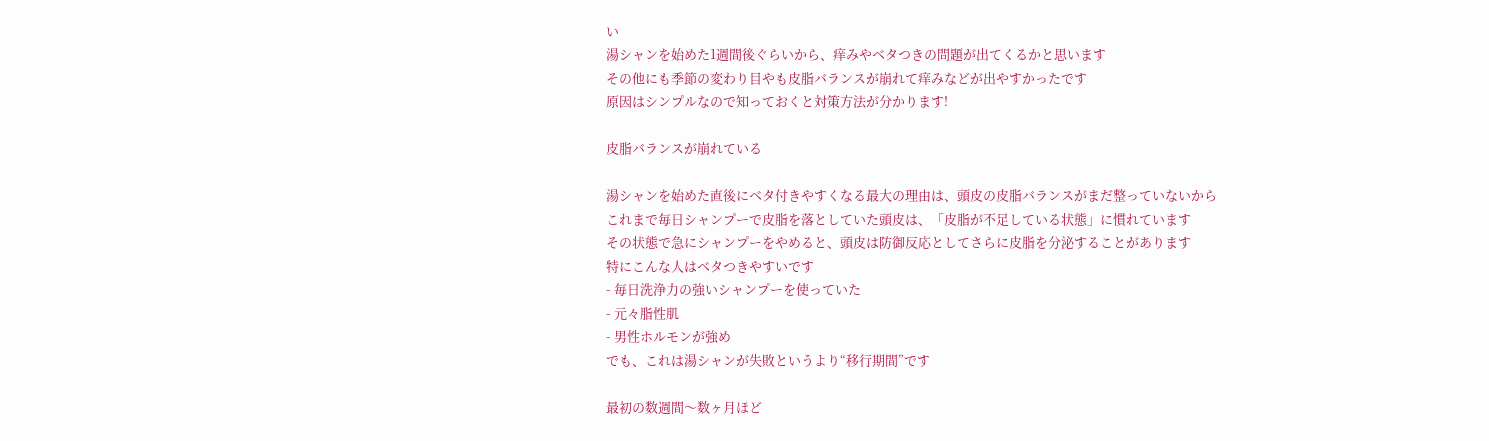い
湯シャンを始めた1週間後ぐらいから、痒みやベタつきの問題が出てくるかと思います
その他にも季節の変わり目やも皮脂バランスが崩れて痒みなどが出やすかったです
原因はシンプルなので知っておくと対策方法が分かります!

皮脂バランスが崩れている

湯シャンを始めた直後にベタ付きやすくなる最大の理由は、頭皮の皮脂バランスがまだ整っていないから
これまで毎日シャンプーで皮脂を落としていた頭皮は、「皮脂が不足している状態」に慣れています
その状態で急にシャンプーをやめると、頭皮は防御反応としてさらに皮脂を分泌することがあります
特にこんな人はベタつきやすいです
- 毎日洗浄力の強いシャンプーを使っていた
- 元々脂性肌
- 男性ホルモンが強め
でも、これは湯シャンが失敗というより“移行期間”です

最初の数週間〜数ヶ月ほど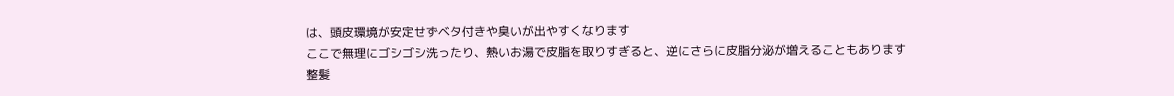は、頭皮環境が安定せずベタ付きや臭いが出やすくなります
ここで無理にゴシゴシ洗ったり、熱いお湯で皮脂を取りすぎると、逆にさらに皮脂分泌が増えることもあります
整髪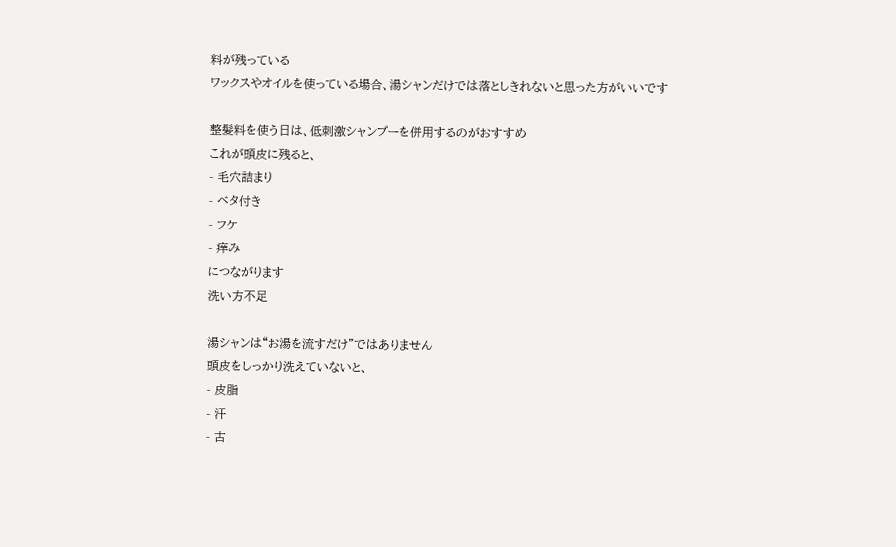料が残っている
ワックスやオイルを使っている場合、湯シャンだけでは落としきれないと思った方がいいです

整髪料を使う日は、低刺激シャンプーを併用するのがおすすめ
これが頭皮に残ると、
- 毛穴詰まり
- ベタ付き
- フケ
- 痒み
につながります
洗い方不足

湯シャンは“お湯を流すだけ”ではありません
頭皮をしっかり洗えていないと、
- 皮脂
- 汗
- 古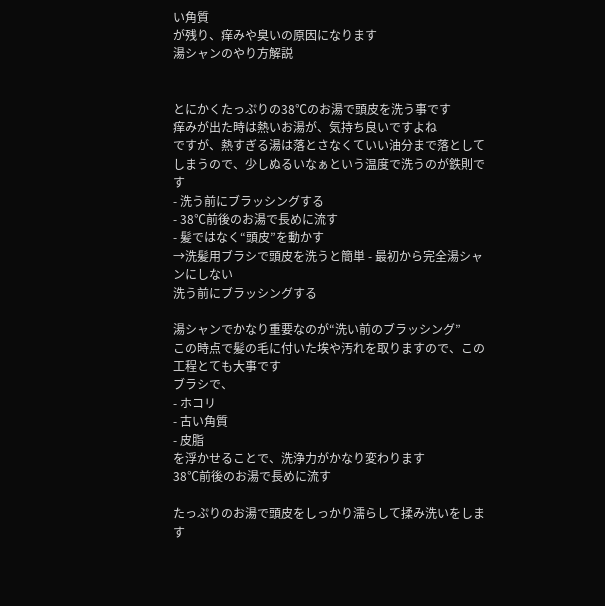い角質
が残り、痒みや臭いの原因になります
湯シャンのやり方解説


とにかくたっぷりの38℃のお湯で頭皮を洗う事です
痒みが出た時は熱いお湯が、気持ち良いですよね
ですが、熱すぎる湯は落とさなくていい油分まで落としてしまうので、少しぬるいなぁという温度で洗うのが鉄則です
- 洗う前にブラッシングする
- 38℃前後のお湯で長めに流す
- 髪ではなく“頭皮”を動かす
→洗髪用ブラシで頭皮を洗うと簡単 - 最初から完全湯シャンにしない
洗う前にブラッシングする

湯シャンでかなり重要なのが“洗い前のブラッシング”
この時点で髪の毛に付いた埃や汚れを取りますので、この工程とても大事です
ブラシで、
- ホコリ
- 古い角質
- 皮脂
を浮かせることで、洗浄力がかなり変わります
38℃前後のお湯で長めに流す

たっぷりのお湯で頭皮をしっかり濡らして揉み洗いをします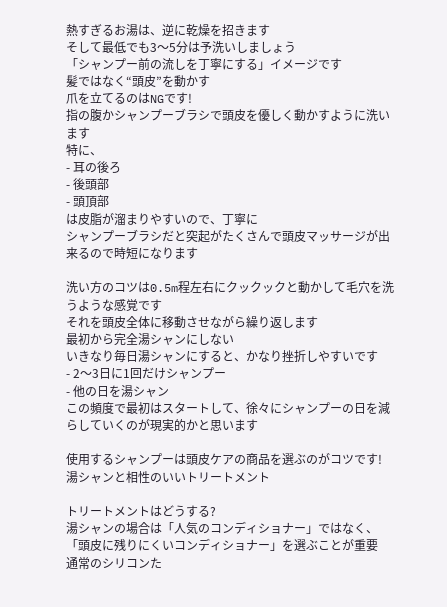熱すぎるお湯は、逆に乾燥を招きます
そして最低でも3〜5分は予洗いしましょう
「シャンプー前の流しを丁寧にする」イメージです
髪ではなく“頭皮”を動かす
爪を立てるのはNGです!
指の腹かシャンプーブラシで頭皮を優しく動かすように洗います
特に、
- 耳の後ろ
- 後頭部
- 頭頂部
は皮脂が溜まりやすいので、丁寧に
シャンプーブラシだと突起がたくさんで頭皮マッサージが出来るので時短になります

洗い方のコツは0.5m程左右にクックックと動かして毛穴を洗うような感覚です
それを頭皮全体に移動させながら繰り返します
最初から完全湯シャンにしない
いきなり毎日湯シャンにすると、かなり挫折しやすいです
- 2〜3日に1回だけシャンプー
- 他の日を湯シャン
この頻度で最初はスタートして、徐々にシャンプーの日を減らしていくのが現実的かと思います

使用するシャンプーは頭皮ケアの商品を選ぶのがコツです!
湯シャンと相性のいいトリートメント

トリートメントはどうする?
湯シャンの場合は「人気のコンディショナー」ではなく、「頭皮に残りにくいコンディショナー」を選ぶことが重要
通常のシリコンた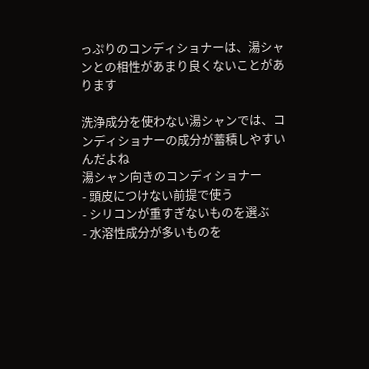っぷりのコンディショナーは、湯シャンとの相性があまり良くないことがあります

洗浄成分を使わない湯シャンでは、コンディショナーの成分が蓄積しやすいんだよね
湯シャン向きのコンディショナー
- 頭皮につけない前提で使う
- シリコンが重すぎないものを選ぶ
- 水溶性成分が多いものを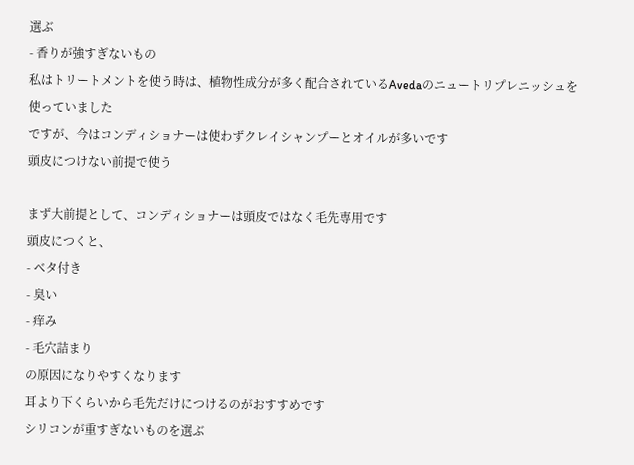選ぶ
- 香りが強すぎないもの
私はトリートメントを使う時は、植物性成分が多く配合されているAvedaのニュートリプレニッシュを使っていました
ですが、今はコンディショナーは使わずクレイシャンプーとオイルが多いです
頭皮につけない前提で使う

まず大前提として、コンディショナーは頭皮ではなく毛先専用です
頭皮につくと、
- ベタ付き
- 臭い
- 痒み
- 毛穴詰まり
の原因になりやすくなります
耳より下くらいから毛先だけにつけるのがおすすめです
シリコンが重すぎないものを選ぶ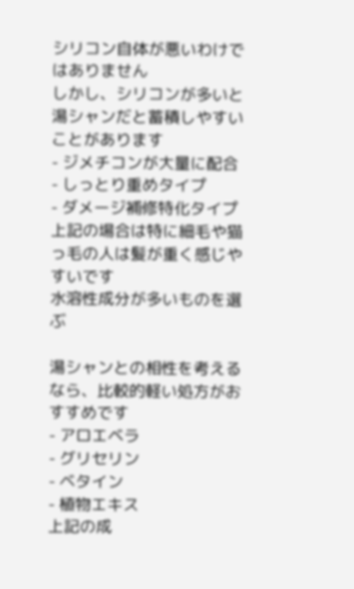シリコン自体が悪いわけではありません
しかし、シリコンが多いと湯シャンだと蓄積しやすいことがあります
- ジメチコンが大量に配合
- しっとり重めタイプ
- ダメージ補修特化タイプ
上記の場合は特に細毛や猫っ毛の人は髪が重く感じやすいです
水溶性成分が多いものを選ぶ

湯シャンとの相性を考えるなら、比較的軽い処方がおすすめです
- アロエベラ
- グリセリン
- ベタイン
- 植物エキス
上記の成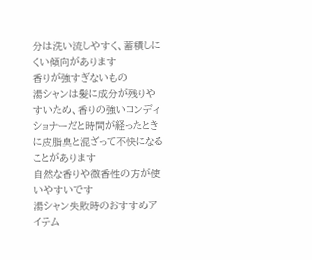分は洗い流しやすく、蓄積しにくい傾向があります
香りが強すぎないもの
湯シャンは髪に成分が残りやすいため、香りの強いコンディショナーだと時間が経ったときに皮脂臭と混ざって不快になることがあります
自然な香りや微香性の方が使いやすいです
湯シャン失敗時のおすすめアイテム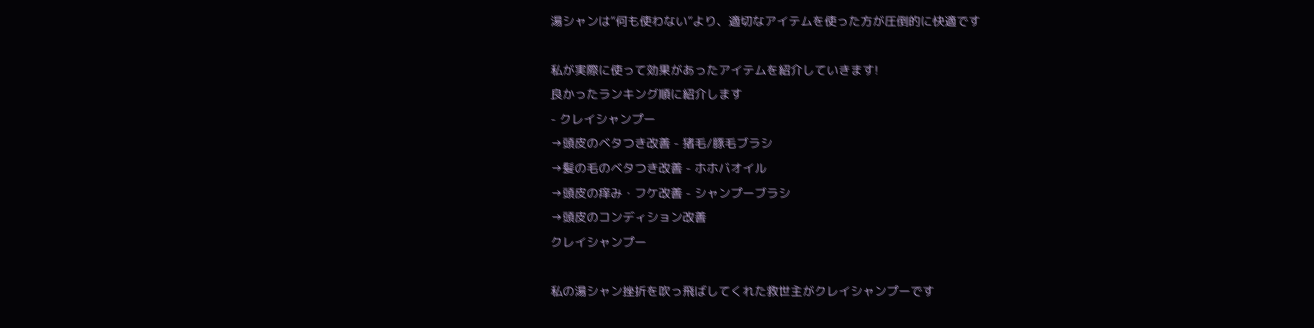湯シャンは“何も使わない”より、適切なアイテムを使った方が圧倒的に快適です

私が実際に使って効果があったアイテムを紹介していきます!
良かったランキング順に紹介します
- クレイシャンプー
→頭皮のベタつき改善 - 猪毛/豚毛ブラシ
→髪の毛のベタつき改善 - ホホバオイル
→頭皮の痒み・フケ改善 - シャンプーブラシ
→頭皮のコンディション改善
クレイシャンプー

私の湯シャン挫折を吹っ飛ばしてくれた救世主がクレイシャンプーです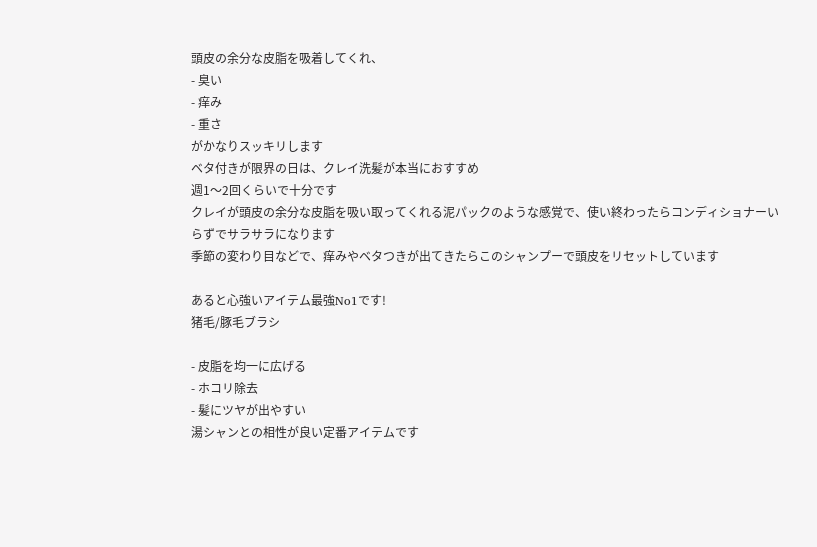頭皮の余分な皮脂を吸着してくれ、
- 臭い
- 痒み
- 重さ
がかなりスッキリします
ベタ付きが限界の日は、クレイ洗髪が本当におすすめ
週1〜2回くらいで十分です
クレイが頭皮の余分な皮脂を吸い取ってくれる泥パックのような感覚で、使い終わったらコンディショナーいらずでサラサラになります
季節の変わり目などで、痒みやベタつきが出てきたらこのシャンプーで頭皮をリセットしています

あると心強いアイテム最強No1です!
猪毛/豚毛ブラシ

- 皮脂を均一に広げる
- ホコリ除去
- 髪にツヤが出やすい
湯シャンとの相性が良い定番アイテムです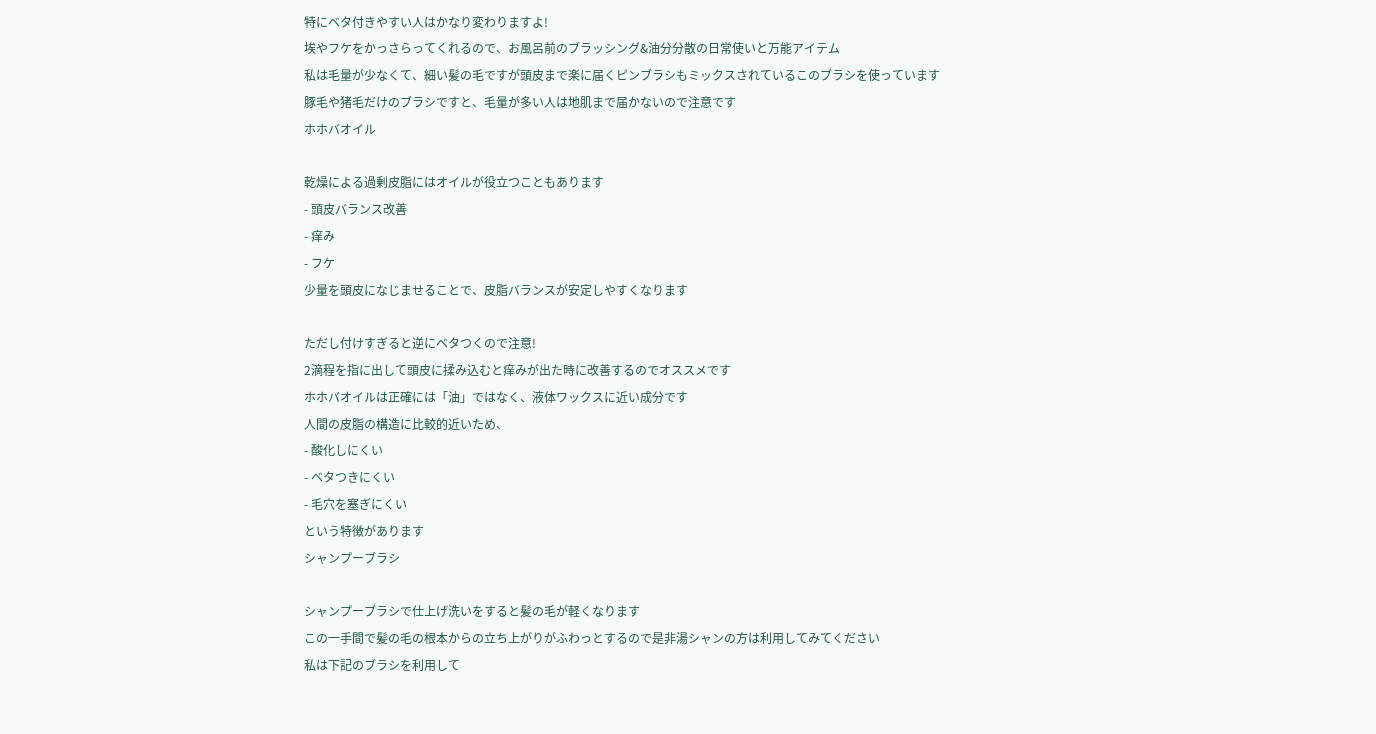特にベタ付きやすい人はかなり変わりますよ!
埃やフケをかっさらってくれるので、お風呂前のブラッシング&油分分散の日常使いと万能アイテム
私は毛量が少なくて、細い髪の毛ですが頭皮まで楽に届くピンブラシもミックスされているこのブラシを使っています
豚毛や猪毛だけのブラシですと、毛量が多い人は地肌まで届かないので注意です
ホホバオイル

乾燥による過剰皮脂にはオイルが役立つこともあります
- 頭皮バランス改善
- 痒み
- フケ
少量を頭皮になじませることで、皮脂バランスが安定しやすくなります

ただし付けすぎると逆にベタつくので注意!
2滴程を指に出して頭皮に揉み込むと痒みが出た時に改善するのでオススメです
ホホバオイルは正確には「油」ではなく、液体ワックスに近い成分です
人間の皮脂の構造に比較的近いため、
- 酸化しにくい
- ベタつきにくい
- 毛穴を塞ぎにくい
という特徴があります
シャンプーブラシ

シャンプーブラシで仕上げ洗いをすると髪の毛が軽くなります
この一手間で髪の毛の根本からの立ち上がりがふわっとするので是非湯シャンの方は利用してみてください
私は下記のブラシを利用して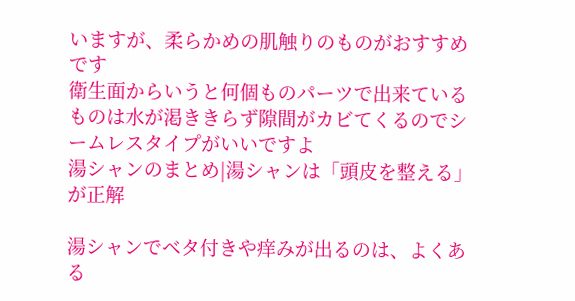いますが、柔らかめの肌触りのものがおすすめです
衛生面からいうと何個ものパーツで出来ているものは水が渇ききらず隙間がカビてくるのでシームレスタイプがいいですよ
湯シャンのまとめ|湯シャンは「頭皮を整える」が正解

湯シャンでベタ付きや痒みが出るのは、よくある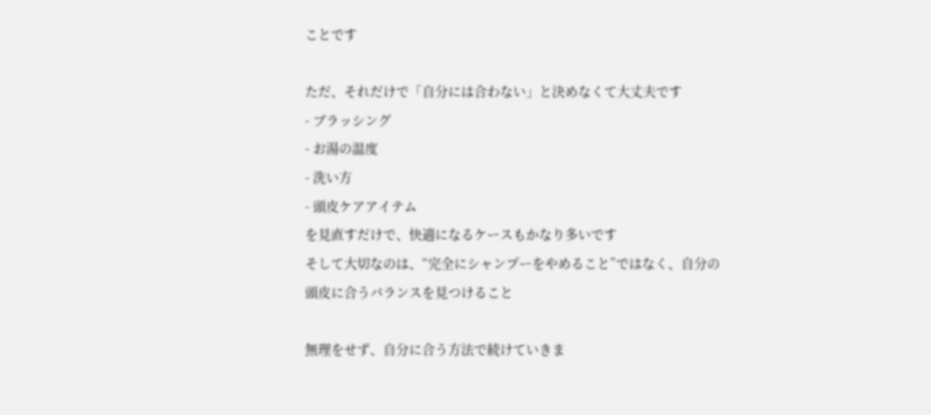ことです

ただ、それだけで「自分には合わない」と決めなくて大丈夫です
- ブラッシング
- お湯の温度
- 洗い方
- 頭皮ケアアイテム
を見直すだけで、快適になるケースもかなり多いです
そして大切なのは、“完全にシャンプーをやめること”ではなく、自分の頭皮に合うバランスを見つけること

無理をせず、自分に合う方法で続けていきま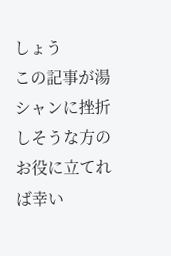しょう
この記事が湯シャンに挫折しそうな方のお役に立てれば幸い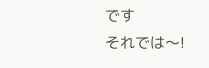です
それでは〜!